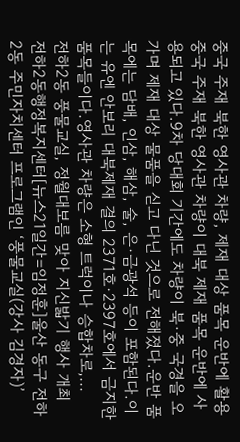중국 주재 북한 영사관 차량, 제재 대상 품목 운반에 활용
중국 주재 북한 영사관 차량이 대북 제재 품목 운반에 사용되고 있다.9차 당대회 기간에도 차량이 북·중 국경을 오가며 제재 대상 물품을 싣고 다닌 것으로 전해졌다.운반 품목에는 담배, 인삼, 해삼, 술, 은·금광석 등이 포함된다.이는 유엔 안보리 대북제재 결의 2371호·2397호에서 금지한 품목들이다.영사관 차량은 소형 트럭이나 승합차로,...
전하2동 풍물교실, 정월대보름 맞아 지신밟기 행사 개최
전하2동행정복지센터[뉴스21일간=임정훈]울산 동구 전하2동 주민자치센터 프로그램인 ‘풍물교실(강사 김경자)’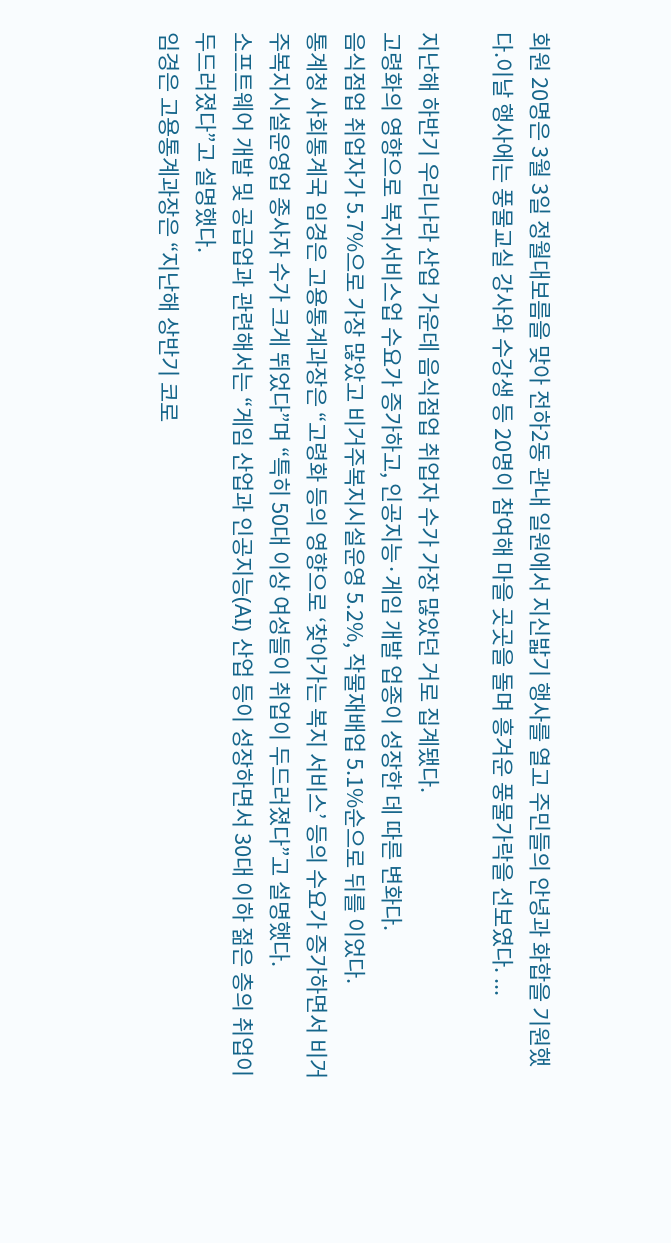회원 20명은 3월 3일 정월대보름을 맞아 전하2동 관내 일원에서 지신밟기 행사를 열고 주민들의 안녕과 화합을 기원했다.이날 행사에는 풍물교실 강사와 수강생 등 20명이 참여해 마을 곳곳을 돌며 흥겨운 풍물가락을 선보였다. ...

지난해 하반기 우리나라 산업 가운데 음식점업 취업자 수가 가장 많았던 거로 집계됐다.
고령화의 영향으로 복지서비스업 수요가 증가하고, 인공지능·게임 개발 업종이 성장한 데 따른 변화다.
음식점업 취업자가 5.7%으로 가장 많았고 비거주복지시설운영 5.2%, 작물재배업 5.1%순으로 뒤를 이었다.
통계청 사회통계국 임경은 고용통계과장은 “고령화 등의 영향으로 ‘찾아가는 복지 서비스’ 등의 수요가 증가하면서 비거주복지시설운영업 종사자 수가 크게 뛰었다”며 “특히 50대 이상 여성들이 취업이 두드러졌다”고 설명했다.
소프트웨어 개발 및 공급업과 관련해서는 “게임 산업과 인공지능(AI) 산업 등이 성장하면서 30대 이하 젊은 층의 취업이 두드러졌다”고 설명했다.
임경은 고용통계과장은 “지난해 상반기 코로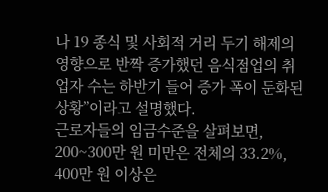나 19 종식 및 사회적 거리 두기 해제의 영향으로 반짝 증가했던 음식점업의 취업자 수는 하반기 들어 증가 폭이 둔화된 상황”이라고 설명했다.
근로자들의 임금수준을 살펴보면, 200~300만 원 미만은 전체의 33.2%, 400만 원 이상은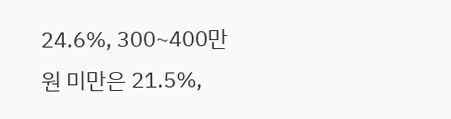24.6%, 300~400만 원 미만은 21.5%,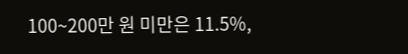100~200만 원 미만은 11.5%,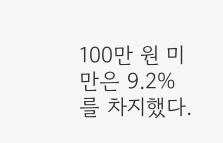100만 원 미만은 9.2%를 차지했다.